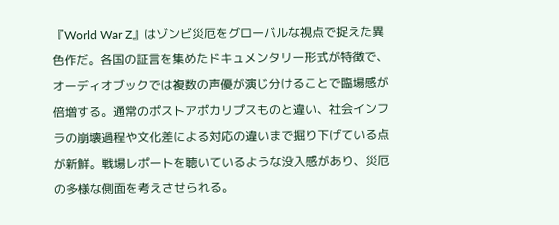『World War Z』はゾンビ災厄をグローバルな視点で捉えた異色作だ。各国の証言を集めたドキュメンタリー形式が特徴で、オーディオブックでは複数の声優が演じ分けることで臨場感が倍増する。通常のポストアポカリプスものと違い、社会インフラの崩壊過程や文化差による対応の違いまで掘り下げている点が新鮮。戦場レポートを聴いているような没入感があり、災厄の多様な側面を考えさせられる。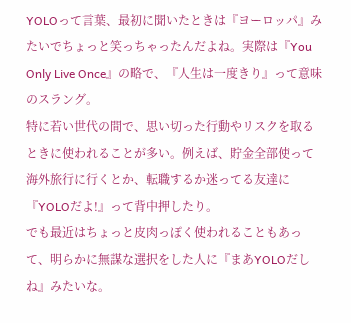YOLOって言葉、最初に聞いたときは『ヨーロッパ』みたいでちょっと笑っちゃったんだよね。実際は『You Only Live Once』の略で、『人生は一度きり』って意味のスラング。
特に若い世代の間で、思い切った行動やリスクを取るときに使われることが多い。例えば、貯金全部使って海外旅行に行くとか、転職するか迷ってる友達に『YOLOだよ!』って背中押したり。
でも最近はちょっと皮肉っぽく使われることもあって、明らかに無謀な選択をした人に『まあYOLOだしね』みたいな。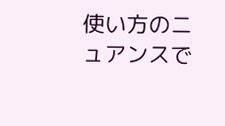使い方のニュアンスで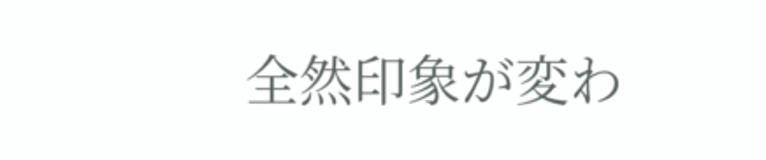全然印象が変わ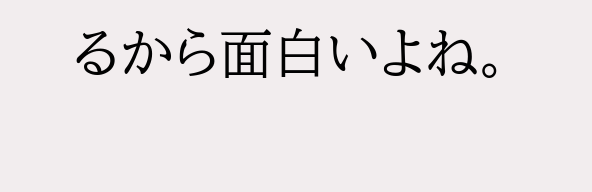るから面白いよね。